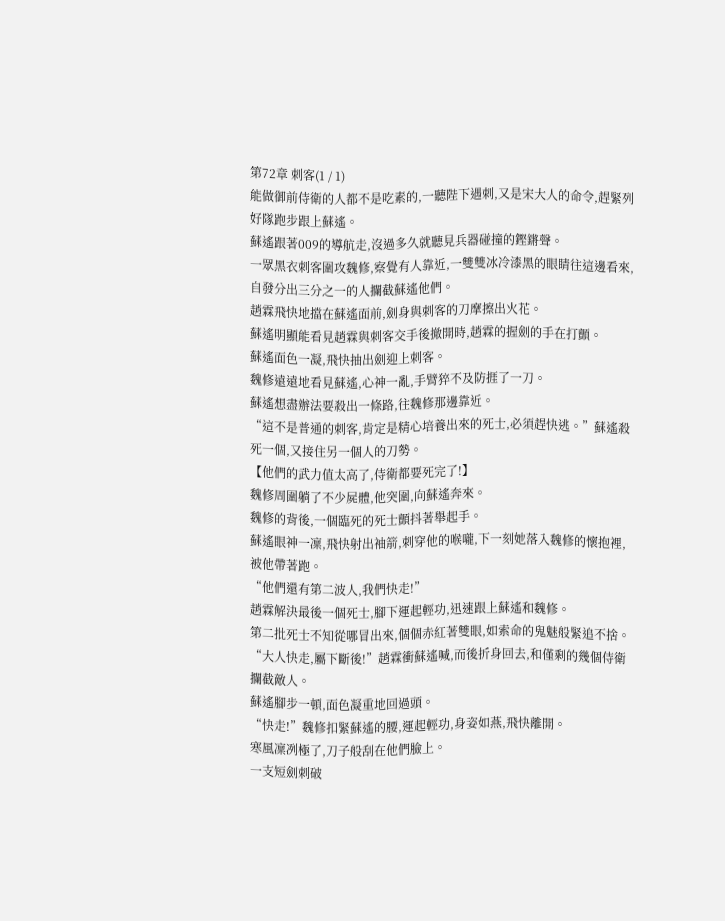第72章 刺客(1 / 1)
能做御前侍衛的人都不是吃素的,一聽陛下遇刺,又是宋大人的命令,趕緊列好隊跑步跟上蘇遙。
蘇遙跟著009的導航走,沒過多久就聽見兵器碰撞的鏗鏘聲。
一眾黑衣刺客圍攻魏修,察覺有人靠近,一雙雙冰冷漆黑的眼睛往這邊看來,自發分出三分之一的人攔截蘇遙他們。
趙霖飛快地擋在蘇遙面前,劍身與刺客的刀摩擦出火花。
蘇遙明顯能看見趙霖與刺客交手後撤開時,趙霖的握劍的手在打顫。
蘇遙面色一凝,飛快抽出劍迎上刺客。
魏修遠遠地看見蘇遙,心神一亂,手臂猝不及防捱了一刀。
蘇遙想盡辦法要殺出一條路,往魏修那邊靠近。
“這不是普通的刺客,肯定是精心培養出來的死士,必須趕快逃。”蘇遙殺死一個,又接住另一個人的刀勢。
【他們的武力值太高了,侍衛都要死完了!】
魏修周圍躺了不少屍體,他突圍,向蘇遙奔來。
魏修的背後,一個臨死的死士顫抖著舉起手。
蘇遙眼神一凜,飛快射出袖箭,刺穿他的喉嚨,下一刻她落入魏修的懷抱裡,被他帶著跑。
“他們還有第二波人,我們快走!”
趙霖解決最後一個死士,腳下運起輕功,迅速跟上蘇遙和魏修。
第二批死士不知從哪冒出來,個個赤紅著雙眼,如索命的鬼魅般緊追不捨。
“大人快走,屬下斷後!”趙霖衝蘇遙喊,而後折身回去,和僅剩的幾個侍衛攔截敵人。
蘇遙腳步一頓,面色凝重地回過頭。
“快走!”魏修扣緊蘇遙的腰,運起輕功,身姿如燕,飛快離開。
寒風凜冽極了,刀子般刮在他們臉上。
一支短劍刺破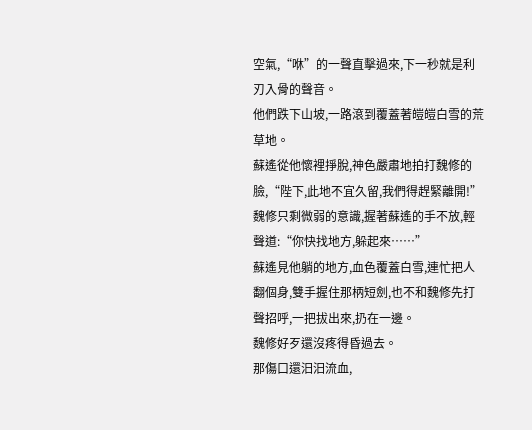空氣,“咻”的一聲直擊過來,下一秒就是利刃入骨的聲音。
他們跌下山坡,一路滾到覆蓋著皚皚白雪的荒草地。
蘇遙從他懷裡掙脫,神色嚴肅地拍打魏修的臉,“陛下,此地不宜久留,我們得趕緊離開!”
魏修只剩微弱的意識,握著蘇遙的手不放,輕聲道:“你快找地方,躲起來……”
蘇遙見他躺的地方,血色覆蓋白雪,連忙把人翻個身,雙手握住那柄短劍,也不和魏修先打聲招呼,一把拔出來,扔在一邊。
魏修好歹還沒疼得昏過去。
那傷口還汩汩流血,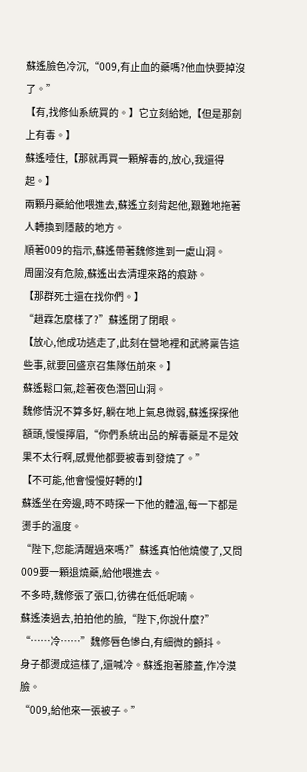蘇遙臉色冷沉,“009,有止血的藥嗎?他血快要掉沒了。”
【有,找修仙系統買的。】它立刻給她,【但是那劍上有毒。】
蘇遙噎住,【那就再買一顆解毒的,放心,我還得起。】
兩顆丹藥給他喂進去,蘇遙立刻背起他,艱難地拖著人轉換到隱蔽的地方。
順著009的指示,蘇遙帶著魏修進到一處山洞。
周圍沒有危險,蘇遙出去清理來路的痕跡。
【那群死士還在找你們。】
“趙霖怎麼樣了?”蘇遙閉了閉眼。
【放心,他成功逃走了,此刻在營地裡和武將稟告這些事,就要回盛京召集隊伍前來。】
蘇遙鬆口氣,趁著夜色潛回山洞。
魏修情況不算多好,躺在地上氣息微弱,蘇遙探探他額頭,慢慢擰眉,“你們系統出品的解毒藥是不是效果不太行啊,感覺他都要被毒到發燒了。”
【不可能,他會慢慢好轉的!】
蘇遙坐在旁邊,時不時探一下他的體溫,每一下都是燙手的溫度。
“陛下,您能清醒過來嗎?”蘇遙真怕他燒傻了,又問009要一顆退燒藥,給他喂進去。
不多時,魏修張了張口,彷彿在低低呢喃。
蘇遙湊過去,拍拍他的臉,“陛下,你說什麼?”
“……冷……”魏修唇色慘白,有細微的顫抖。
身子都燙成這樣了,還喊冷。蘇遙抱著膝蓋,作冷漠臉。
“009,給他來一張被子。”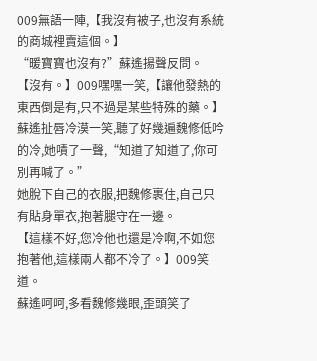009無語一陣,【我沒有被子,也沒有系統的商城裡賣這個。】
“暖寶寶也沒有?”蘇遙揚聲反問。
【沒有。】009嘿嘿一笑,【讓他發熱的東西倒是有,只不過是某些特殊的藥。】
蘇遙扯唇冷漠一笑,聽了好幾遍魏修低吟的冷,她嘖了一聲,“知道了知道了,你可別再喊了。”
她脫下自己的衣服,把魏修裹住,自己只有貼身單衣,抱著腿守在一邊。
【這樣不好,您冷他也還是冷啊,不如您抱著他,這樣兩人都不冷了。】009笑道。
蘇遙呵呵,多看魏修幾眼,歪頭笑了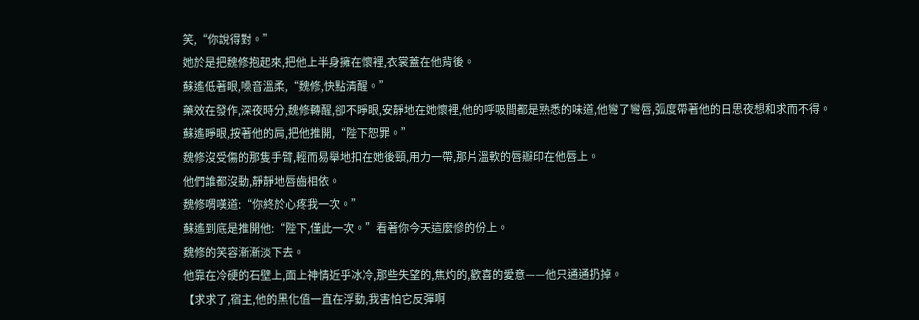笑,“你說得對。”
她於是把魏修抱起來,把他上半身擁在懷裡,衣裳蓋在他背後。
蘇遙低著眼,嗓音溫柔,“魏修,快點清醒。”
藥效在發作,深夜時分,魏修轉醒,卻不睜眼,安靜地在她懷裡,他的呼吸間都是熟悉的味道,他彎了彎唇,弧度帶著他的日思夜想和求而不得。
蘇遙睜眼,按著他的肩,把他推開,“陛下恕罪。”
魏修沒受傷的那隻手臂,輕而易舉地扣在她後頸,用力一帶,那片溫軟的唇瓣印在他唇上。
他們誰都沒動,靜靜地唇齒相依。
魏修喟嘆道:“你終於心疼我一次。”
蘇遙到底是推開他:“陛下,僅此一次。”看著你今天這麼慘的份上。
魏修的笑容漸漸淡下去。
他靠在冷硬的石壁上,面上神情近乎冰冷,那些失望的,焦灼的,歡喜的愛意——他只通通扔掉。
【求求了,宿主,他的黑化值一直在浮動,我害怕它反彈啊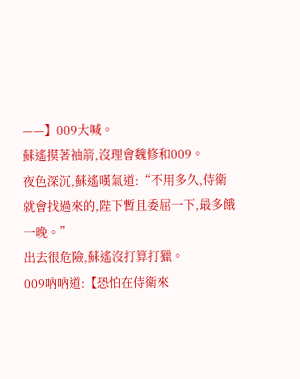——】009大喊。
蘇遙摸著袖箭,沒理會魏修和009。
夜色深沉,蘇遙嘆氣道:“不用多久,侍衛就會找過來的,陛下暫且委屈一下,最多餓一晚。”
出去很危險,蘇遙沒打算打獵。
009吶吶道:【恐怕在侍衛來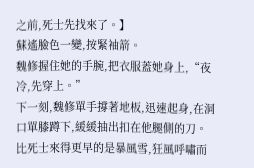之前,死士先找來了。】
蘇遙臉色一變,按緊袖箭。
魏修握住她的手腕,把衣服蓋她身上,“夜冷,先穿上。”
下一刻,魏修單手撐著地板,迅速起身,在洞口單膝蹲下,緩緩抽出扣在他腿側的刀。
比死士來得更早的是暴風雪,狂風呼嘯而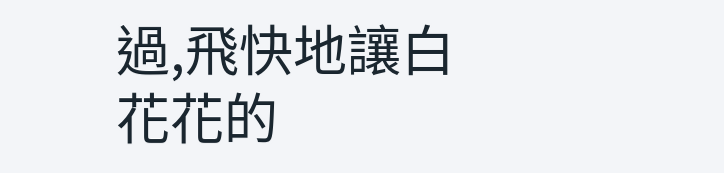過,飛快地讓白花花的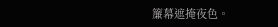簾幕遮掩夜色。